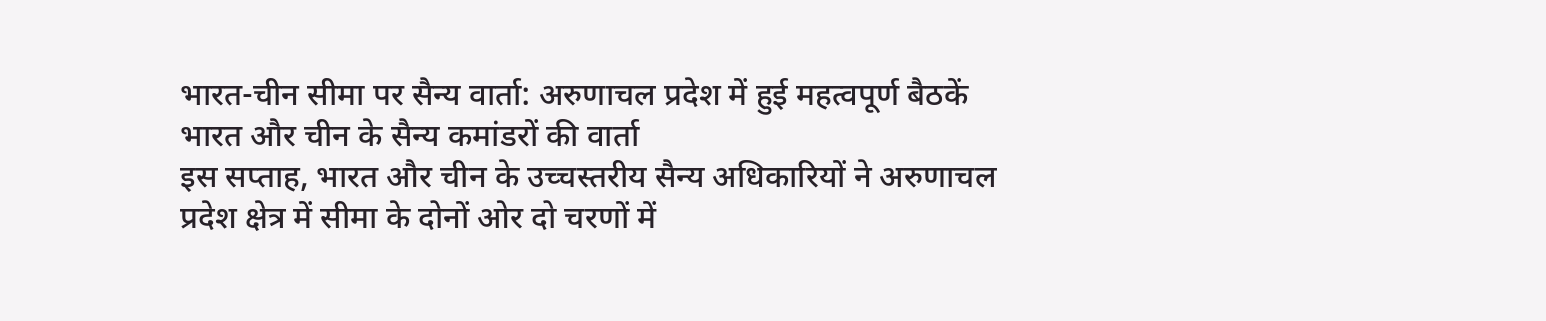भारत-चीन सीमा पर सैन्य वार्ता: अरुणाचल प्रदेश में हुई महत्वपूर्ण बैठकें
भारत और चीन के सैन्य कमांडरों की वार्ता
इस सप्ताह, भारत और चीन के उच्चस्तरीय सैन्य अधिकारियों ने अरुणाचल प्रदेश क्षेत्र में सीमा के दोनों ओर दो चरणों में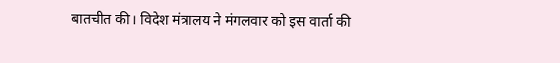बातचीत की। विदेश मंत्रालय ने मंगलवार को इस वार्ता की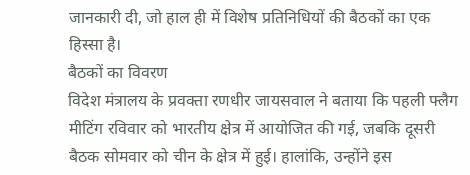जानकारी दी, जो हाल ही में विशेष प्रतिनिधियों की बैठकों का एक हिस्सा है।
बैठकों का विवरण
विदेश मंत्रालय के प्रवक्ता रणधीर जायसवाल ने बताया कि पहली फ्लैग मीटिंग रविवार को भारतीय क्षेत्र में आयोजित की गई, जबकि दूसरी बैठक सोमवार को चीन के क्षेत्र में हुई। हालांकि, उन्होंने इस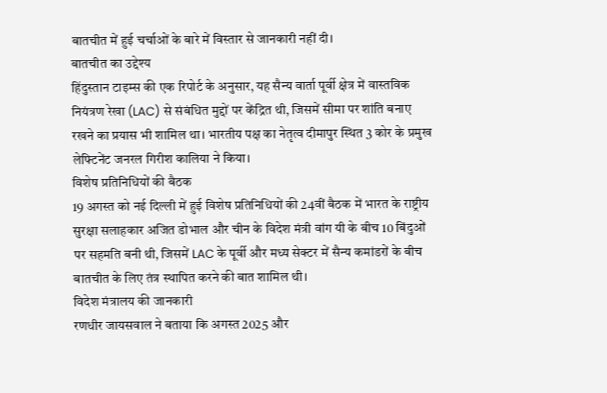बातचीत में हुई चर्चाओं के बारे में विस्तार से जानकारी नहीं दी।
बातचीत का उद्देश्य
हिंदुस्तान टाइम्स की एक रिपोर्ट के अनुसार, यह सैन्य वार्ता पूर्वी क्षेत्र में वास्तविक नियंत्रण रेखा (LAC) से संबंधित मुद्दों पर केंद्रित थी, जिसमें सीमा पर शांति बनाए रखने का प्रयास भी शामिल था। भारतीय पक्ष का नेतृत्व दीमापुर स्थित 3 कोर के प्रमुख लेफ्टिनेंट जनरल गिरीश कालिया ने किया।
विशेष प्रतिनिधियों की बैठक
19 अगस्त को नई दिल्ली में हुई विशेष प्रतिनिधियों की 24वीं बैठक में भारत के राष्ट्रीय सुरक्षा सलाहकार अजित डोभाल और चीन के विदेश मंत्री वांग यी के बीच 10 बिंदुओं पर सहमति बनी थी, जिसमें LAC के पूर्वी और मध्य सेक्टर में सैन्य कमांडरों के बीच बातचीत के लिए तंत्र स्थापित करने की बात शामिल थी।
विदेश मंत्रालय की जानकारी
रणधीर जायसवाल ने बताया कि अगस्त 2025 और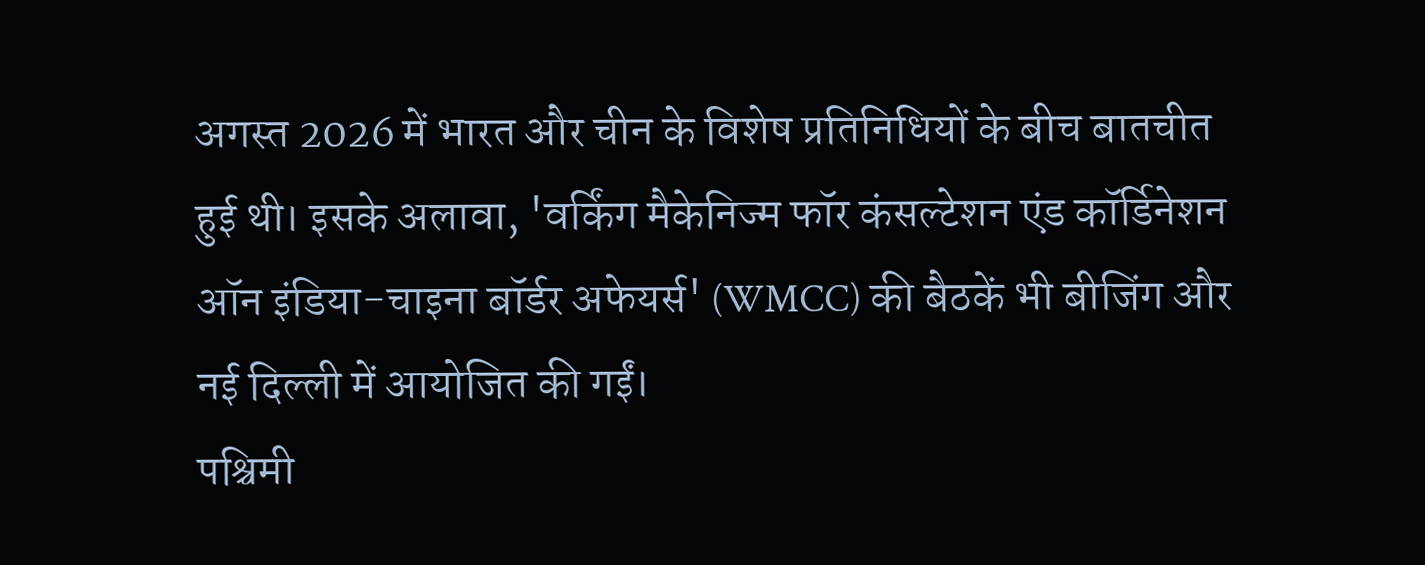अगस्त 2026 में भारत और चीन के विशेष प्रतिनिधियों के बीच बातचीत हुई थी। इसके अलावा, 'वर्किंग मैकेनिज्म फॉर कंसल्टेशन एंड कॉर्डिनेशन ऑन इंडिया-चाइना बॉर्डर अफेयर्स' (WMCC) की बैठकें भी बीजिंग और नई दिल्ली में आयोजित की गईं।
पश्चिमी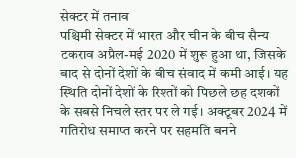सेक्टर में तनाव
पश्चिमी सेक्टर में भारत और चीन के बीच सैन्य टकराव अप्रैल-मई 2020 में शुरू हुआ था, जिसके बाद से दोनों देशों के बीच संवाद में कमी आई। यह स्थिति दोनों देशों के रिश्तों को पिछले छह दशकों के सबसे निचले स्तर पर ले गई। अक्टूबर 2024 में गतिरोध समाप्त करने पर सहमति बनने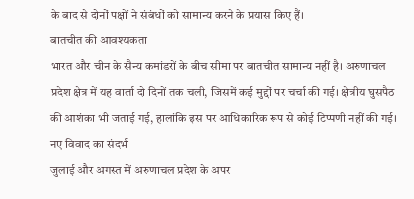के बाद से दोनों पक्षों ने संबंधों को सामान्य करने के प्रयास किए हैं।
बातचीत की आवश्यकता
भारत और चीन के सैन्य कमांडरों के बीच सीमा पर बातचीत सामान्य नहीं है। अरुणाचल प्रदेश क्षेत्र में यह वार्ता दो दिनों तक चली, जिसमें कई मुद्दों पर चर्चा की गई। क्षेत्रीय घुसपैठ की आशंका भी जताई गई, हालांकि इस पर आधिकारिक रूप से कोई टिप्पणी नहीं की गई।
नए विवाद का संदर्भ
जुलाई और अगस्त में अरुणाचल प्रदेश के अपर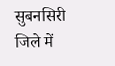सुबनसिरी जिले में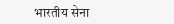भारतीय सेना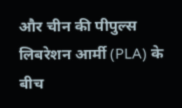और चीन की पीपुल्स लिबरेशन आर्मी (PLA) के बीच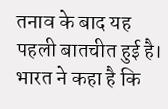तनाव के बाद यह पहली बातचीत हुई है। भारत ने कहा है कि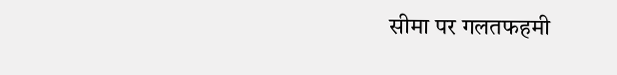सीमा पर गलतफहमी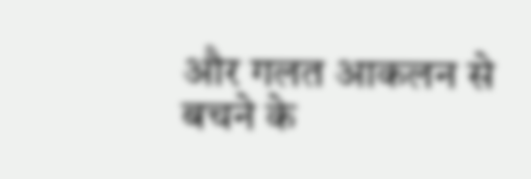और गलत आकलन से बचने के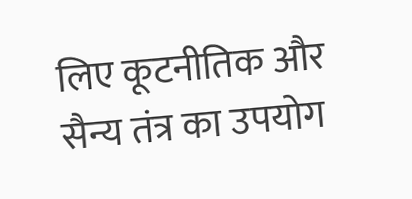लिए कूटनीतिक और सैन्य तंत्र का उपयोग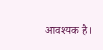आवश्यक है।